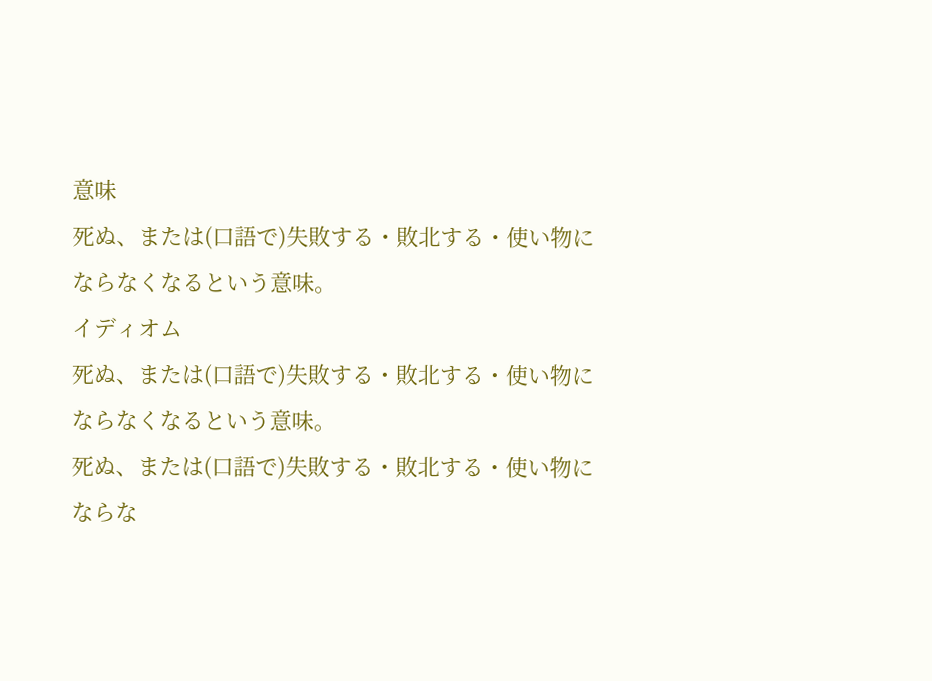意味
死ぬ、または(口語で)失敗する・敗北する・使い物にならなくなるという意味。
イディオム
死ぬ、または(口語で)失敗する・敗北する・使い物にならなくなるという意味。
死ぬ、または(口語で)失敗する・敗北する・使い物にならな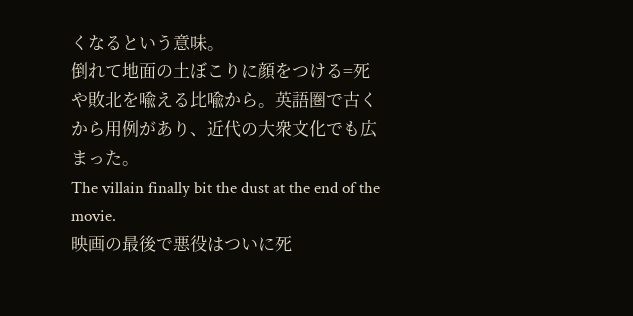くなるという意味。
倒れて地面の土ぼこりに顔をつける=死や敗北を喩える比喩から。英語圏で古くから用例があり、近代の大衆文化でも広まった。
The villain finally bit the dust at the end of the movie.
映画の最後で悪役はついに死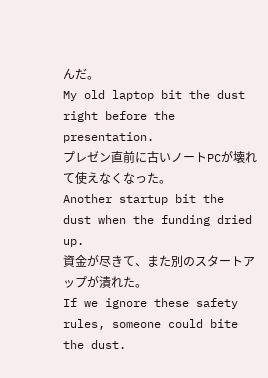んだ。
My old laptop bit the dust right before the presentation.
プレゼン直前に古いノートPCが壊れて使えなくなった。
Another startup bit the dust when the funding dried up.
資金が尽きて、また別のスタートアップが潰れた。
If we ignore these safety rules, someone could bite the dust.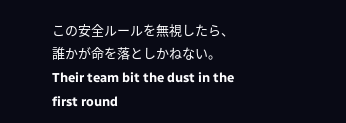この安全ルールを無視したら、誰かが命を落としかねない。
Their team bit the dust in the first round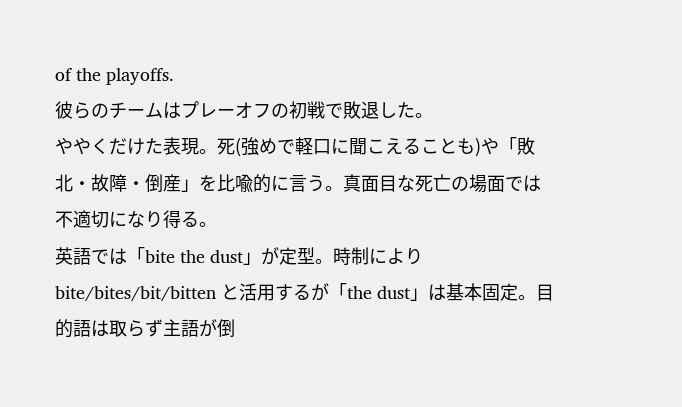of the playoffs.
彼らのチームはプレーオフの初戦で敗退した。
ややくだけた表現。死(強めで軽口に聞こえることも)や「敗北・故障・倒産」を比喩的に言う。真面目な死亡の場面では不適切になり得る。
英語では「bite the dust」が定型。時制により bite/bites/bit/bitten と活用するが「the dust」は基本固定。目的語は取らず主語が倒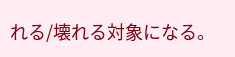れる/壊れる対象になる。